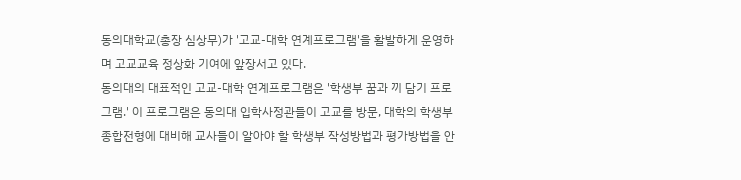동의대학교(총장 심상무)가 '고교-대학 연계프로그램'을 활발하게 운영하며 고교교육 정상화 기여에 앞장서고 있다.
동의대의 대표적인 고교-대학 연계프로그램은 '학생부 꿈과 끼 담기 프로그램.' 이 프로그램은 동의대 입학사정관들이 고교를 방문, 대학의 학생부종합전형에 대비해 교사들이 알아야 할 학생부 작성방법과 평가방법을 안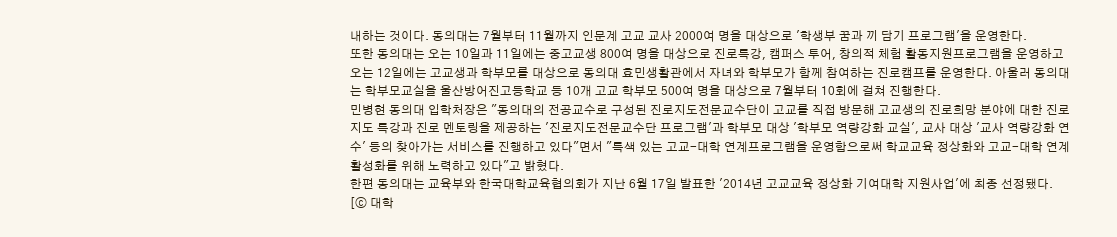내하는 것이다. 동의대는 7월부터 11월까지 인문계 고교 교사 2000여 명을 대상으로 '학생부 꿈과 끼 담기 프로그램'을 운영한다.
또한 동의대는 오는 10일과 11일에는 중고교생 800여 명을 대상으로 진로특강, 캠퍼스 투어, 창의적 체험 활동지원프로그램을 운영하고 오는 12일에는 고교생과 학부모를 대상으로 동의대 효민생활관에서 자녀와 학부모가 함께 참여하는 진로캠프를 운영한다. 아울러 동의대는 학부모교실을 울산방어진고등학교 등 10개 고교 학부모 500여 명을 대상으로 7월부터 10회에 걸쳐 진행한다.
민병현 동의대 입학처장은 "동의대의 전공교수로 구성된 진로지도전문교수단이 고교를 직접 방문해 고교생의 진로희망 분야에 대한 진로지도 특강과 진로 멘토링을 제공하는 '진로지도전문교수단 프로그램'과 학부모 대상 '학부모 역량강화 교실', 교사 대상 '교사 역량강화 연수' 등의 찾아가는 서비스를 진행하고 있다"면서 "특색 있는 고교-대학 연계프로그램을 운영함으로써 학교교육 정상화와 고교-대학 연계 활성화를 위해 노력하고 있다"고 밝혔다.
한편 동의대는 교육부와 한국대학교육협의회가 지난 6월 17일 발표한 '2014년 고교교육 정상화 기여대학 지원사업'에 최종 선정됐다.
[ⓒ 대학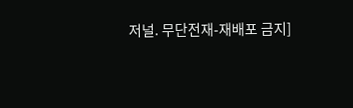저널. 무단전재-재배포 금지]